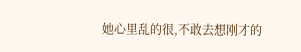她心里乱的很,不敢去想刚才的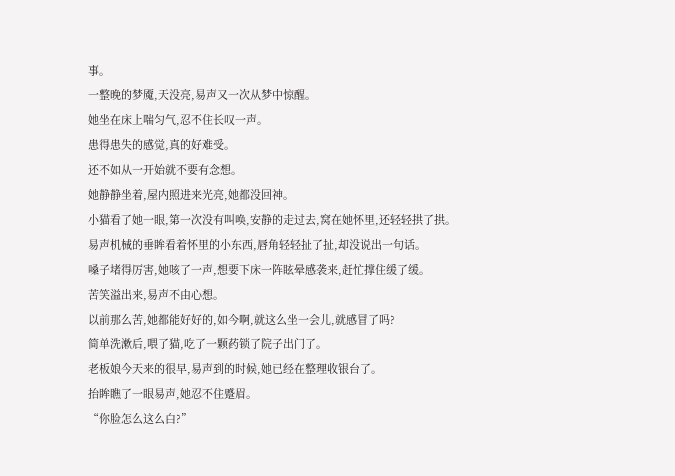事。
一整晚的梦魇,天没亮,易声又一次从梦中惊醒。
她坐在床上喘匀气,忍不住长叹一声。
患得患失的感觉,真的好难受。
还不如从一开始就不要有念想。
她静静坐着,屋内照进来光亮,她都没回神。
小猫看了她一眼,第一次没有叫唤,安静的走过去,窝在她怀里,还轻轻拱了拱。
易声机械的垂眸看着怀里的小东西,唇角轻轻扯了扯,却没说出一句话。
嗓子堵得厉害,她咳了一声,想要下床一阵眩晕感袭来,赶忙撑住缓了缓。
苦笑溢出来,易声不由心想。
以前那么苦,她都能好好的,如今啊,就这么坐一会儿,就感冒了吗?
简单洗漱后,喂了猫,吃了一颗药锁了院子出门了。
老板娘今天来的很早,易声到的时候,她已经在整理收银台了。
抬眸瞧了一眼易声,她忍不住蹙眉。
“你脸怎么这么白?”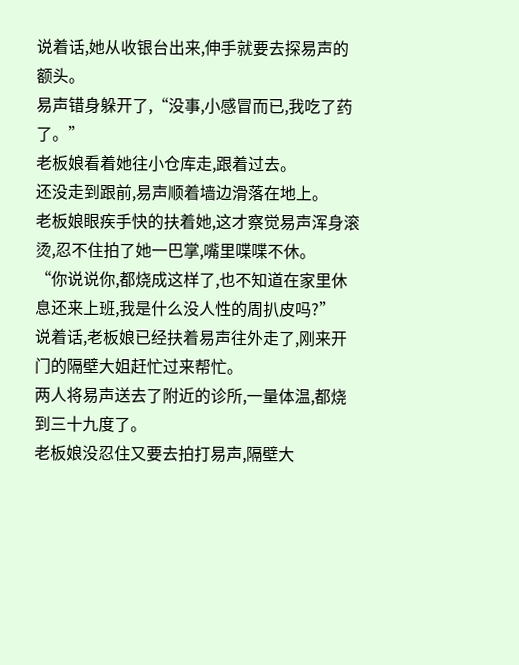说着话,她从收银台出来,伸手就要去探易声的额头。
易声错身躲开了,“没事,小感冒而已,我吃了药了。”
老板娘看着她往小仓库走,跟着过去。
还没走到跟前,易声顺着墙边滑落在地上。
老板娘眼疾手快的扶着她,这才察觉易声浑身滚烫,忍不住拍了她一巴掌,嘴里喋喋不休。
“你说说你,都烧成这样了,也不知道在家里休息还来上班,我是什么没人性的周扒皮吗?”
说着话,老板娘已经扶着易声往外走了,刚来开门的隔壁大姐赶忙过来帮忙。
两人将易声送去了附近的诊所,一量体温,都烧到三十九度了。
老板娘没忍住又要去拍打易声,隔壁大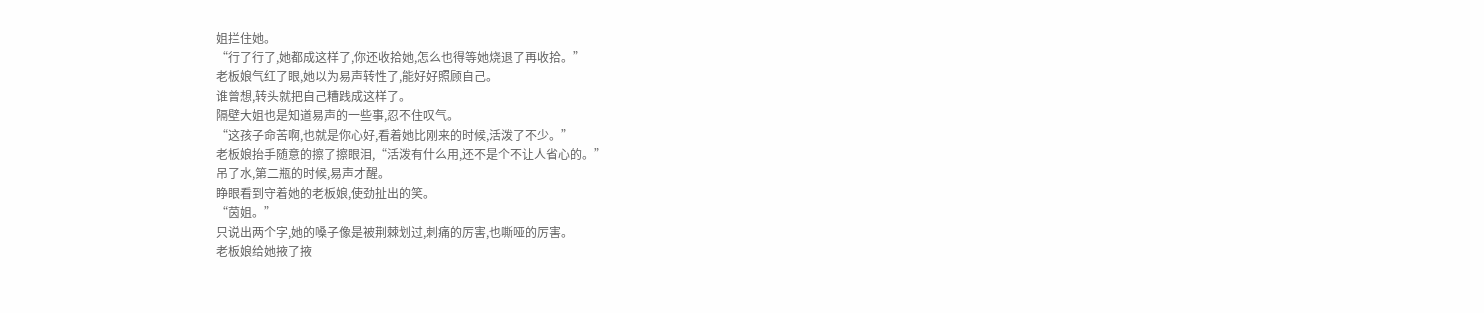姐拦住她。
“行了行了,她都成这样了,你还收拾她,怎么也得等她烧退了再收拾。”
老板娘气红了眼,她以为易声转性了,能好好照顾自己。
谁曾想,转头就把自己糟践成这样了。
隔壁大姐也是知道易声的一些事,忍不住叹气。
“这孩子命苦啊,也就是你心好,看着她比刚来的时候,活泼了不少。”
老板娘抬手随意的擦了擦眼泪,“活泼有什么用,还不是个不让人省心的。”
吊了水,第二瓶的时候,易声才醒。
睁眼看到守着她的老板娘,使劲扯出的笑。
“茵姐。”
只说出两个字,她的嗓子像是被荆棘划过,刺痛的厉害,也嘶哑的厉害。
老板娘给她掖了掖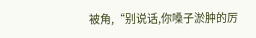被角,“别说话,你嗓子淤肿的厉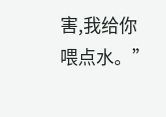害,我给你喂点水。”